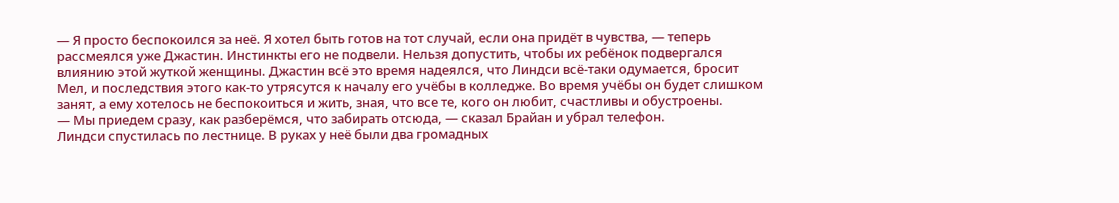— Я просто беспокоился за неё. Я хотел быть готов на тот случай, если она придёт в чувства, — теперь рассмеялся уже Джастин. Инстинкты его не подвели. Нельзя допустить, чтобы их ребёнок подвергался влиянию этой жуткой женщины. Джастин всё это время надеялся, что Линдси всё-таки одумается, бросит Мел, и последствия этого как-то утрясутся к началу его учёбы в колледже. Во время учёбы он будет слишком занят, а ему хотелось не беспокоиться и жить, зная, что все те, кого он любит, счастливы и обустроены.
— Мы приедем сразу, как разберёмся, что забирать отсюда, — сказал Брайан и убрал телефон.
Линдси спустилась по лестнице. В руках у неё были два громадных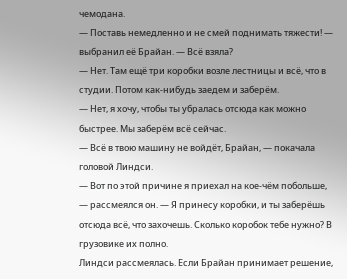чемодана.
— Поставь немедленно и не смей поднимать тяжести! — выбранил её Брайан. — Всё взяла?
— Нет. Там ещё три коробки возле лестницы и всё, что в студии. Потом как-нибудь заедем и заберём.
— Нет, я хочу, чтобы ты убралась отсюда как можно быстрее. Мы заберём всё сейчас.
— Всё в твою машину не войдёт, Брайан, — покачала головой Линдси.
— Вот по этой причине я приехал на кое-чём побольше, — рассмеялся он. — Я принесу коробки, и ты заберёшь отсюда всё, что захочешь. Сколько коробок тебе нужно? В грузовике их полно.
Линдси рассмеялась. Если Брайан принимает решение,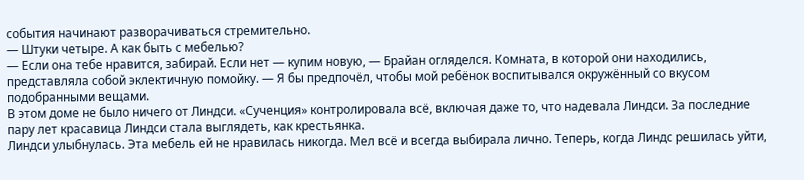события начинают разворачиваться стремительно.
— Штуки четыре. А как быть с мебелью?
— Если она тебе нравится, забирай. Если нет — купим новую, — Брайан огляделся. Комната, в которой они находились, представляла собой эклектичную помойку. — Я бы предпочёл, чтобы мой ребёнок воспитывался окружённый со вкусом подобранными вещами.
В этом доме не было ничего от Линдси. «Сученция» контролировала всё, включая даже то, что надевала Линдси. За последние пару лет красавица Линдси стала выглядеть, как крестьянка.
Линдси улыбнулась. Эта мебель ей не нравилась никогда. Мел всё и всегда выбирала лично. Теперь, когда Линдс решилась уйти,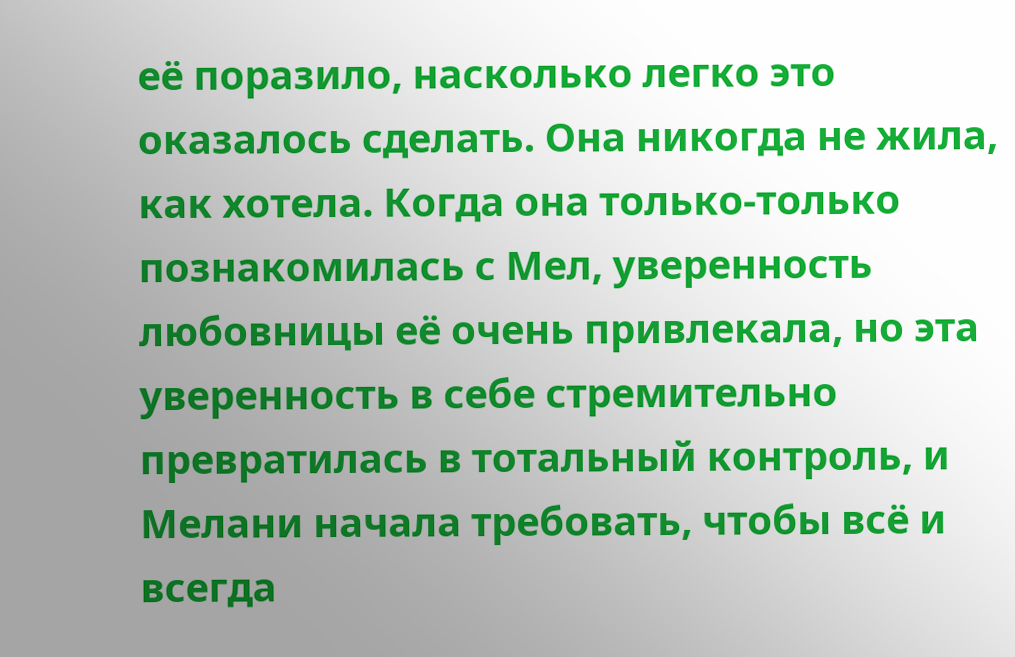её поразило, насколько легко это оказалось сделать. Она никогда не жила, как хотела. Когда она только-только познакомилась с Мел, уверенность любовницы её очень привлекала, но эта уверенность в себе стремительно превратилась в тотальный контроль, и Мелани начала требовать, чтобы всё и всегда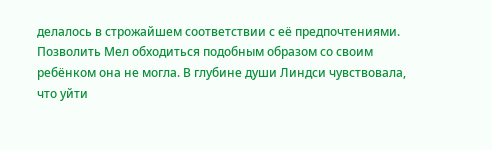делалось в строжайшем соответствии с её предпочтениями. Позволить Мел обходиться подобным образом со своим ребёнком она не могла. В глубине души Линдси чувствовала, что уйти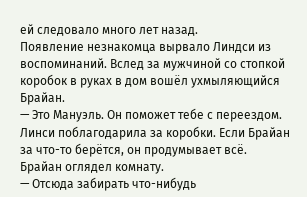ей следовало много лет назад.
Появление незнакомца вырвало Линдси из воспоминаний. Вслед за мужчиной со стопкой коробок в руках в дом вошёл ухмыляющийся Брайан.
— Это Мануэль. Он поможет тебе с переездом.
Линси поблагодарила за коробки. Если Брайан за что-то берётся, он продумывает всё.
Брайан оглядел комнату.
— Отсюда забирать что-нибудь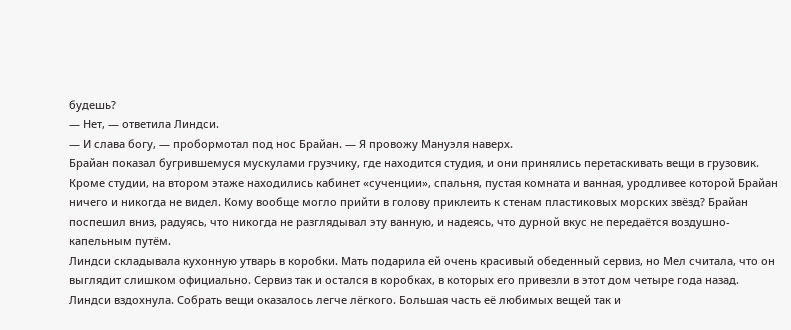будешь?
— Нет, — ответила Линдси.
— И слава богу, — пробормотал под нос Брайан. — Я провожу Мануэля наверх.
Брайан показал бугрившемуся мускулами грузчику, где находится студия, и они принялись перетаскивать вещи в грузовик. Кроме студии, на втором этаже находились кабинет «сученции», спальня, пустая комната и ванная, уродливее которой Брайан ничего и никогда не видел. Кому вообще могло прийти в голову приклеить к стенам пластиковых морских звёзд? Брайан поспешил вниз, радуясь, что никогда не разглядывал эту ванную, и надеясь, что дурной вкус не передаётся воздушно-капельным путём.
Линдси складывала кухонную утварь в коробки. Мать подарила ей очень красивый обеденный сервиз, но Мел считала, что он выглядит слишком официально. Сервиз так и остался в коробках, в которых его привезли в этот дом четыре года назад. Линдси вздохнула. Собрать вещи оказалось легче лёгкого. Большая часть её любимых вещей так и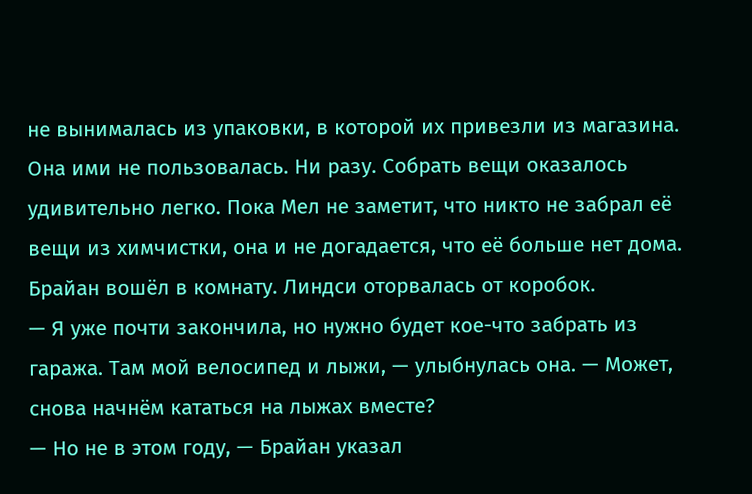не вынималась из упаковки, в которой их привезли из магазина. Она ими не пользовалась. Ни разу. Собрать вещи оказалось удивительно легко. Пока Мел не заметит, что никто не забрал её вещи из химчистки, она и не догадается, что её больше нет дома. Брайан вошёл в комнату. Линдси оторвалась от коробок.
— Я уже почти закончила, но нужно будет кое-что забрать из гаража. Там мой велосипед и лыжи, — улыбнулась она. — Может, снова начнём кататься на лыжах вместе?
— Но не в этом году, — Брайан указал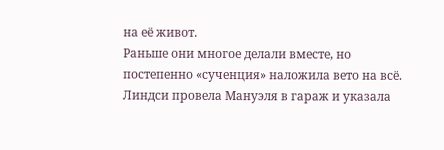на её живот.
Раньше они многое делали вместе, но постепенно «сученция» наложила вето на всё.
Линдси провела Мануэля в гараж и указала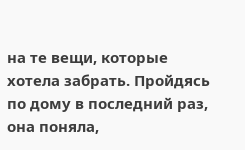на те вещи, которые хотела забрать. Пройдясь по дому в последний раз, она поняла,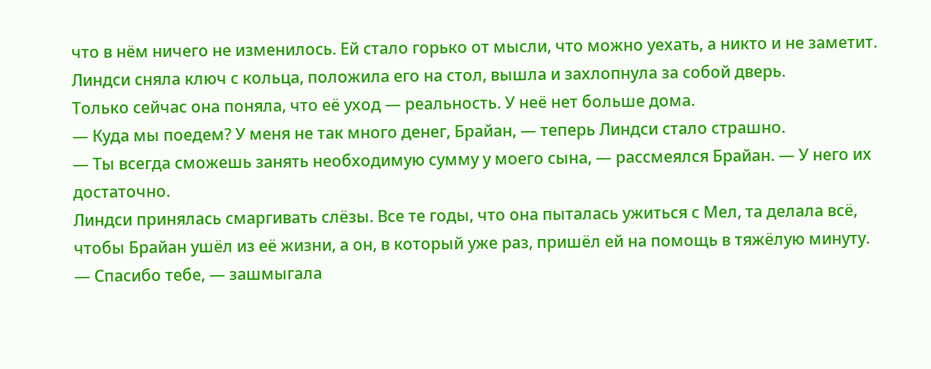что в нём ничего не изменилось. Ей стало горько от мысли, что можно уехать, а никто и не заметит. Линдси сняла ключ с кольца, положила его на стол, вышла и захлопнула за собой дверь.
Только сейчас она поняла, что её уход — реальность. У неё нет больше дома.
— Куда мы поедем? У меня не так много денег, Брайан, — теперь Линдси стало страшно.
— Ты всегда сможешь занять необходимую сумму у моего сына, — рассмеялся Брайан. — У него их достаточно.
Линдси принялась смаргивать слёзы. Все те годы, что она пыталась ужиться с Мел, та делала всё, чтобы Брайан ушёл из её жизни, а он, в который уже раз, пришёл ей на помощь в тяжёлую минуту.
— Спасибо тебе, — зашмыгала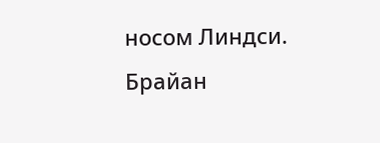носом Линдси.
Брайан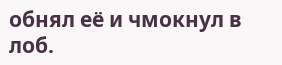обнял её и чмокнул в лоб.